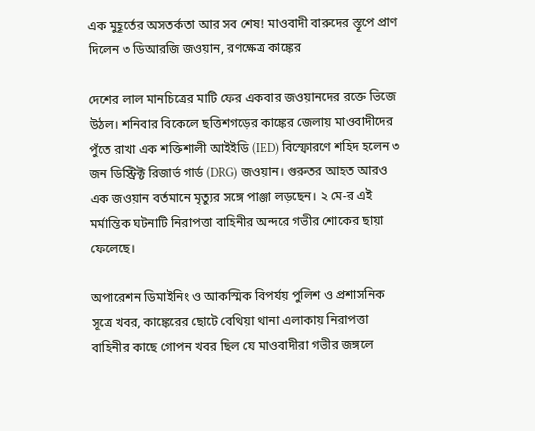এক মুহূর্তের অসতর্কতা আর সব শেষ! মাওবাদী বারুদের স্তূপে প্রাণ দিলেন ৩ ডিআরজি জওয়ান, রণক্ষেত্র কাঙ্কের

দেশের লাল মানচিত্রের মাটি ফের একবার জওয়ানদের রক্তে ভিজে উঠল। শনিবার বিকেলে ছত্তিশগড়ের কাঙ্কের জেলায় মাওবাদীদের পুঁতে রাখা এক শক্তিশালী আইইডি (IED) বিস্ফোরণে শহিদ হলেন ৩ জন ডিস্ট্রিক্ট রিজার্ভ গার্ড (DRG) জওয়ান। গুরুতর আহত আরও এক জওয়ান বর্তমানে মৃত্যুর সঙ্গে পাঞ্জা লড়ছেন। ২ মে-র এই মর্মান্তিক ঘটনাটি নিরাপত্তা বাহিনীর অন্দরে গভীর শোকের ছায়া ফেলেছে।

অপারেশন ডিমাইনিং ও আকস্মিক বিপর্যয় পুলিশ ও প্রশাসনিক সূত্রে খবর, কাঙ্কেরের ছোটে বেথিয়া থানা এলাকায় নিরাপত্তা বাহিনীর কাছে গোপন খবর ছিল যে মাওবাদীরা গভীর জঙ্গলে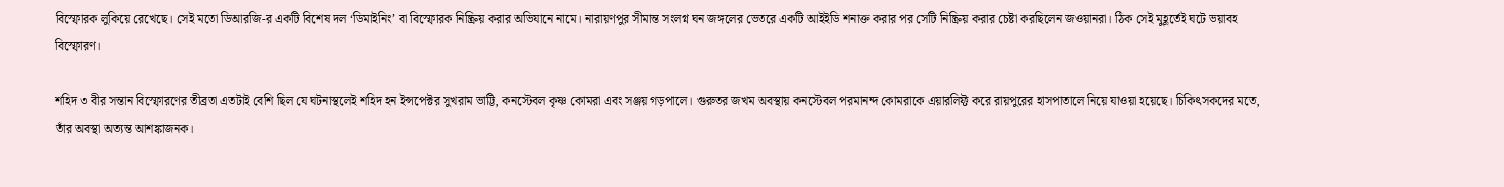বিস্ফোরক লুকিয়ে রেখেছে। সেই মতো ডিআরজি-র একটি বিশেষ দল ‘ডিমাইনিং’ বা বিস্ফোরক নিষ্ক্রিয় করার অভিযানে নামে। নারায়ণপুর সীমান্ত সংলগ্ন ঘন জঙ্গলের ভেতরে একটি আইইডি শনাক্ত করার পর সেটি নিষ্ক্রিয় করার চেষ্টা করছিলেন জওয়ানরা। ঠিক সেই মুহূর্তেই ঘটে ভয়াবহ বিস্ফোরণ।

শহিদ ৩ বীর সন্তান বিস্ফোরণের তীব্রতা এতটাই বেশি ছিল যে ঘটনাস্থলেই শহিদ হন ইন্সপেক্টর সুখরাম ভাট্টি, কনস্টেবল কৃষ্ণ কোমরা এবং সঞ্জয় গড়পালে। গুরুতর জখম অবস্থায় কনস্টেবল পরমানন্দ কোমরাকে এয়ারলিফ্ট করে রায়পুরের হাসপাতালে নিয়ে যাওয়া হয়েছে। চিকিৎসকদের মতে, তাঁর অবস্থা অত্যন্ত আশঙ্কাজনক।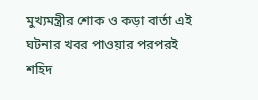মুখ্যমন্ত্রীর শোক ও কড়া বার্তা এই ঘটনার খবর পাওয়ার পরপরই শহিদ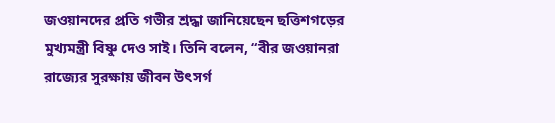জওয়ানদের প্রতি গভীর শ্রদ্ধা জানিয়েছেন ছত্তিশগড়ের মুখ্যমন্ত্রী বিষ্ণু দেও সাই। তিনি বলেন, “বীর জওয়ানরা রাজ্যের সুরক্ষায় জীবন উৎসর্গ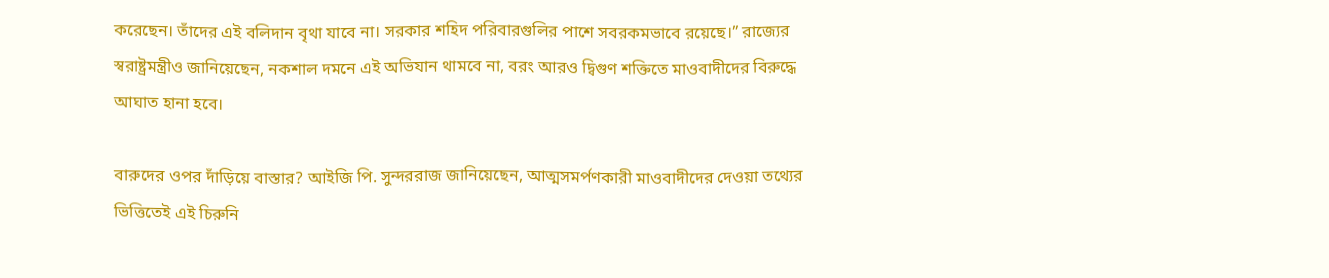করেছেন। তাঁদের এই বলিদান বৃথা যাবে না। সরকার শহিদ পরিবারগুলির পাশে সবরকমভাবে রয়েছে।” রাজ্যের স্বরাষ্ট্রমন্ত্রীও জানিয়েছেন, নকশাল দমনে এই অভিযান থামবে না, বরং আরও দ্বিগুণ শক্তিতে মাওবাদীদের বিরুদ্ধে আঘাত হানা হবে।

বারুদের ওপর দাঁড়িয়ে বাস্তার? আইজি পি. সুন্দররাজ জানিয়েছেন, আত্মসমর্পণকারী মাওবাদীদের দেওয়া তথ্যের ভিত্তিতেই এই চিরুনি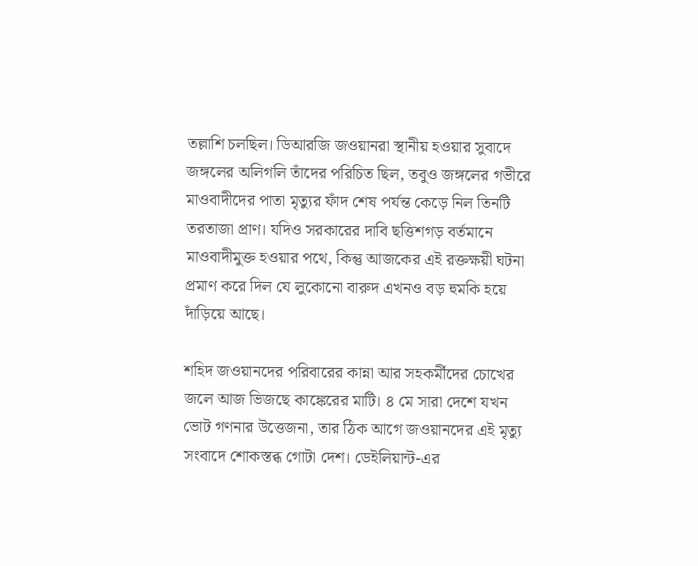তল্লাশি চলছিল। ডিআরজি জওয়ানরা স্থানীয় হওয়ার সুবাদে জঙ্গলের অলিগলি তাঁদের পরিচিত ছিল, তবুও জঙ্গলের গভীরে মাওবাদীদের পাতা মৃত্যুর ফাঁদ শেষ পর্যন্ত কেড়ে নিল তিনটি তরতাজা প্রাণ। যদিও সরকারের দাবি ছত্তিশগড় বর্তমানে মাওবাদীমুক্ত হওয়ার পথে, কিন্তু আজকের এই রক্তক্ষয়ী ঘটনা প্রমাণ করে দিল যে লুকোনো বারুদ এখনও বড় হুমকি হয়ে দাঁড়িয়ে আছে।

শহিদ জওয়ানদের পরিবারের কান্না আর সহকর্মীদের চোখের জলে আজ ভিজছে কাঙ্কেরের মাটি। ৪ মে সারা দেশে যখন ভোট গণনার উত্তেজনা, তার ঠিক আগে জওয়ানদের এই মৃত্যু সংবাদে শোকস্তব্ধ গোটা দেশ। ডেইলিয়ান্ট-এর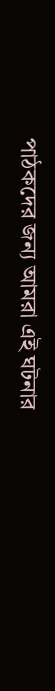পাঠকদের জন্য আমরা এই ঘটনার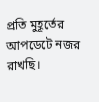প্রতি মুহূর্তের আপডেটে নজর রাখছি।